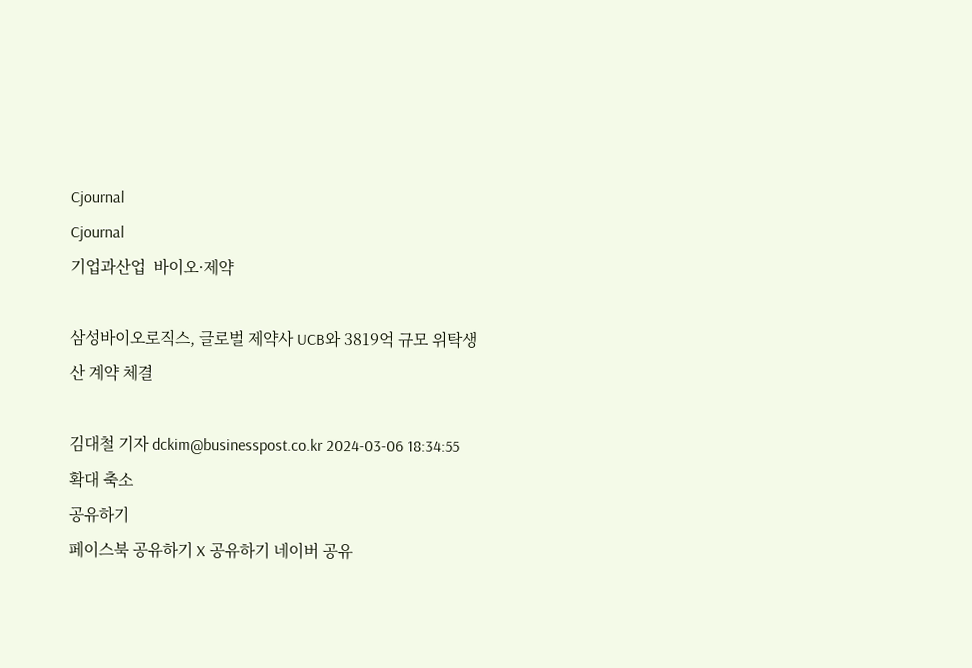Cjournal
Cjournal
기업과산업  바이오·제약

삼성바이오로직스, 글로벌 제약사 UCB와 3819억 규모 위탁생산 계약 체결

김대철 기자 dckim@businesspost.co.kr 2024-03-06 18:34:55
확대 축소
공유하기
페이스북 공유하기 X 공유하기 네이버 공유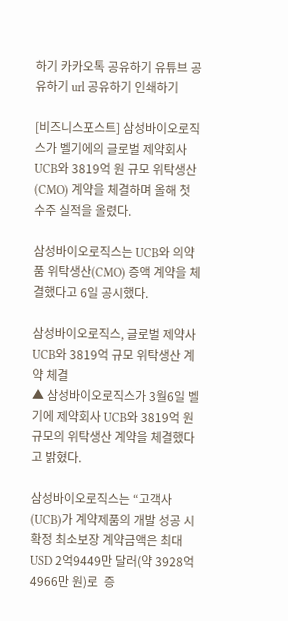하기 카카오톡 공유하기 유튜브 공유하기 url 공유하기 인쇄하기

[비즈니스포스트] 삼성바이오로직스가 벨기에의 글로벌 제약회사 UCB와 3819억 원 규모 위탁생산(CMO) 계약을 체결하며 올해 첫 수주 실적을 올렸다.

삼성바이오로직스는 UCB와 의약품 위탁생산(CMO) 증액 계약을 체결했다고 6일 공시했다.

삼성바이오로직스, 글로벌 제약사 UCB와 3819억 규모 위탁생산 계약 체결
▲ 삼성바이오로직스가 3월6일 벨기에 제약회사 UCB와 3819억 원 규모의 위탁생산 계약을 체결했다고 밝혔다.

삼성바이오로직스는 “고객사(UCB)가 계약제품의 개발 성공 시 확정 최소보장 계약금액은 최대 USD 2억9449만 달러(약 3928억4966만 원)로  증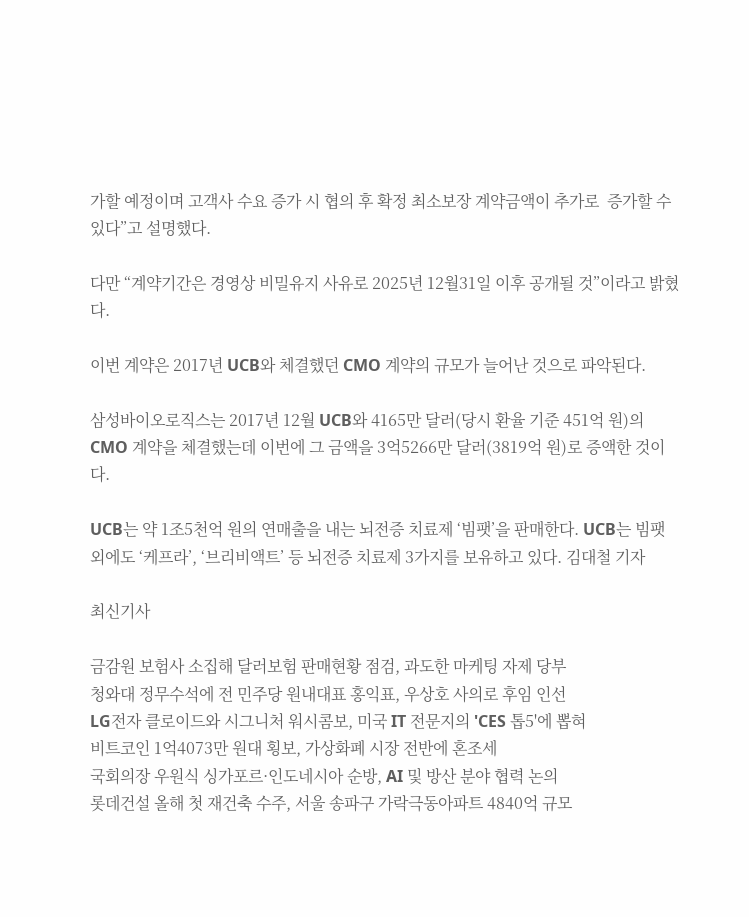가할 예정이며 고객사 수요 증가 시 협의 후 확정 최소보장 계약금액이 추가로  증가할 수 있다”고 설명했다.

다만 “계약기간은 경영상 비밀유지 사유로 2025년 12월31일 이후 공개될 것”이라고 밝혔다.

이번 계약은 2017년 UCB와 체결했던 CMO 계약의 규모가 늘어난 것으로 파악된다.

삼성바이오로직스는 2017년 12월 UCB와 4165만 달러(당시 환율 기준 451억 원)의 CMO 계약을 체결했는데 이번에 그 금액을 3억5266만 달러(3819억 원)로 증액한 것이다.

UCB는 약 1조5천억 원의 연매출을 내는 뇌전증 치료제 ‘빔팻’을 판매한다. UCB는 빔팻 외에도 ‘케프라’, ‘브리비액트’ 등 뇌전증 치료제 3가지를 보유하고 있다. 김대철 기자

최신기사

금감원 보험사 소집해 달러보험 판매현황 점검, 과도한 마케팅 자제 당부
청와대 정무수석에 전 민주당 원내대표 홍익표, 우상호 사의로 후임 인선
LG전자 클로이드와 시그니처 워시콤보, 미국 IT 전문지의 'CES 톱5'에 뽑혀
비트코인 1억4073만 원대 횡보, 가상화폐 시장 전반에 혼조세
국회의장 우원식 싱가포르·인도네시아 순방, AI 및 방산 분야 협력 논의
롯데건설 올해 첫 재건축 수주, 서울 송파구 가락극동아파트 4840억 규모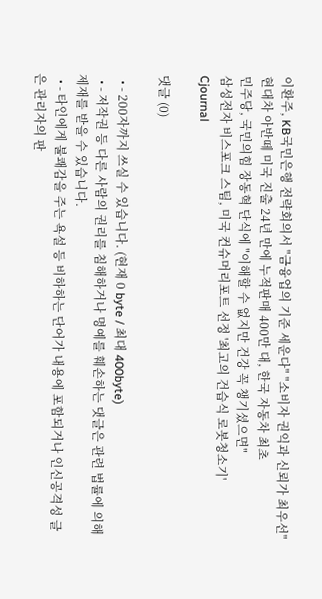이환주, KB국민은행 전략회의서 "금융업의 기준 세운다" "소비자 권익과 신뢰가 최우선"
현대차 아반떼 미국 진출 24년 만에 누적판매 400만 대, 한국 자동차 최초
민주당, 국민의힘 장동혁 단식에 "이해할 수 없지만 건강 꼭 챙기셨으면"
삼성전자 비스포크 스팀, 미국 컨슈머리포트 선정 '최고의 건습식 로봇청소기'
Cjournal

댓글 (0)

  • - 200자까지 쓰실 수 있습니다. (현재 0 byte / 최대 400byte)
  • - 저작권 등 다른 사람의 권리를 침해하거나 명예를 훼손하는 댓글은 관련 법률에 의해 제재를 받을 수 있습니다.
  • - 타인에게 불쾌감을 주는 욕설 등 비하하는 단어가 내용에 포함되거나 인신공격성 글은 관리자의 판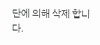단에 의해 삭제 합니다.